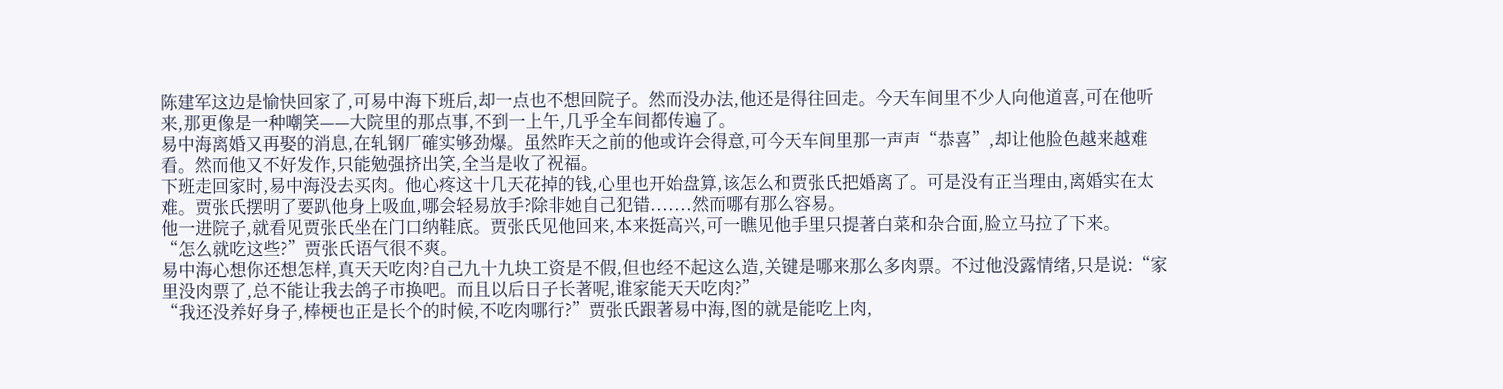陈建军这边是愉快回家了,可易中海下班后,却一点也不想回院子。然而没办法,他还是得往回走。今天车间里不少人向他道喜,可在他听来,那更像是一种嘲笑——大院里的那点事,不到一上午,几乎全车间都传遍了。
易中海离婚又再娶的消息,在轧钢厂確实够劲爆。虽然昨天之前的他或许会得意,可今天车间里那一声声“恭喜”,却让他脸色越来越难看。然而他又不好发作,只能勉强挤出笑,全当是收了祝福。
下班走回家时,易中海没去买肉。他心疼这十几天花掉的钱,心里也开始盘算,该怎么和贾张氏把婚离了。可是没有正当理由,离婚实在太难。贾张氏摆明了要趴他身上吸血,哪会轻易放手?除非她自己犯错.......然而哪有那么容易。
他一进院子,就看见贾张氏坐在门口纳鞋底。贾张氏见他回来,本来挺高兴,可一瞧见他手里只提著白菜和杂合面,脸立马拉了下来。
“怎么就吃这些?”贾张氏语气很不爽。
易中海心想你还想怎样,真天天吃肉?自己九十九块工资是不假,但也经不起这么造,关键是哪来那么多肉票。不过他没露情绪,只是说:“家里没肉票了,总不能让我去鸽子市换吧。而且以后日子长著呢,谁家能天天吃肉?”
“我还没养好身子,棒梗也正是长个的时候,不吃肉哪行?”贾张氏跟著易中海,图的就是能吃上肉,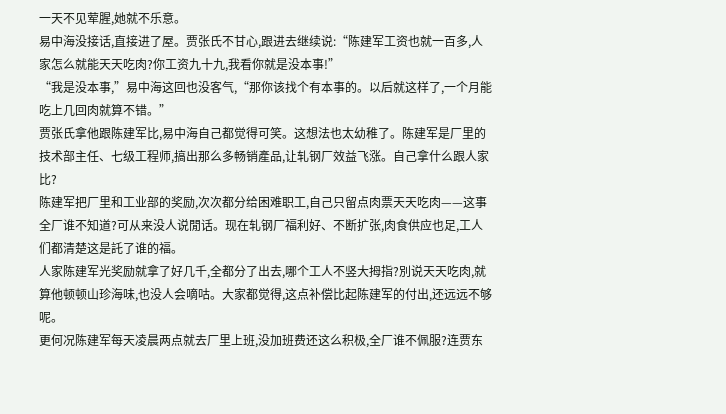一天不见荤腥,她就不乐意。
易中海没接话,直接进了屋。贾张氏不甘心,跟进去继续说:“陈建军工资也就一百多,人家怎么就能天天吃肉?你工资九十九,我看你就是没本事!”
“我是没本事,”易中海这回也没客气,“那你该找个有本事的。以后就这样了,一个月能吃上几回肉就算不错。”
贾张氏拿他跟陈建军比,易中海自己都觉得可笑。这想法也太幼稚了。陈建军是厂里的技术部主任、七级工程师,搞出那么多畅销產品,让轧钢厂效益飞涨。自己拿什么跟人家比?
陈建军把厂里和工业部的奖励,次次都分给困难职工,自己只留点肉票天天吃肉——这事全厂谁不知道?可从来没人说閒话。现在轧钢厂福利好、不断扩张,肉食供应也足,工人们都清楚这是託了谁的福。
人家陈建军光奖励就拿了好几千,全都分了出去,哪个工人不竖大拇指?別说天天吃肉,就算他顿顿山珍海味,也没人会嘀咕。大家都觉得,这点补偿比起陈建军的付出,还远远不够呢。
更何况陈建军每天凌晨两点就去厂里上班,没加班费还这么积极,全厂谁不佩服?连贾东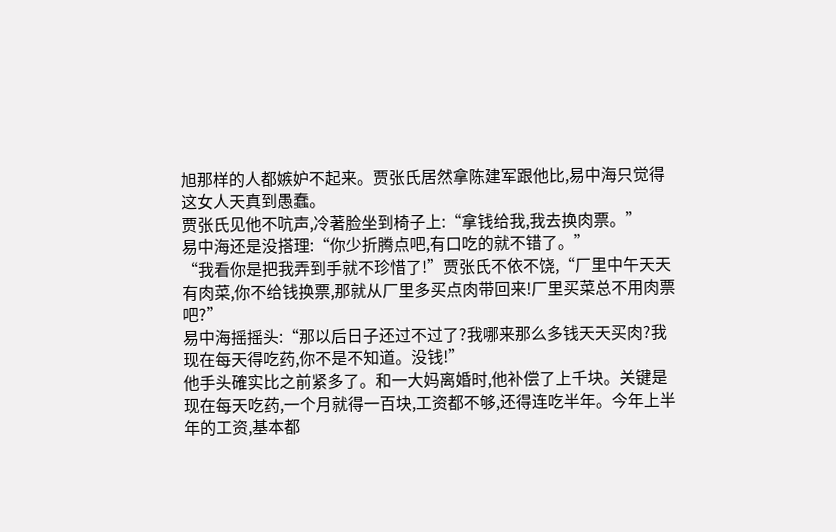旭那样的人都嫉妒不起来。贾张氏居然拿陈建军跟他比,易中海只觉得这女人天真到愚蠢。
贾张氏见他不吭声,冷著脸坐到椅子上:“拿钱给我,我去换肉票。”
易中海还是没搭理:“你少折腾点吧,有口吃的就不错了。”
“我看你是把我弄到手就不珍惜了!”贾张氏不依不饶,“厂里中午天天有肉菜,你不给钱换票,那就从厂里多买点肉带回来!厂里买菜总不用肉票吧?”
易中海摇摇头:“那以后日子还过不过了?我哪来那么多钱天天买肉?我现在每天得吃药,你不是不知道。没钱!”
他手头確实比之前紧多了。和一大妈离婚时,他补偿了上千块。关键是现在每天吃药,一个月就得一百块,工资都不够,还得连吃半年。今年上半年的工资,基本都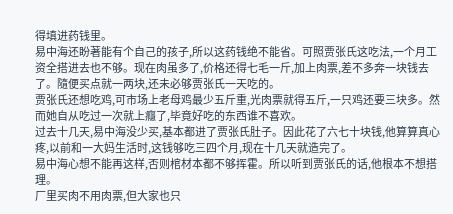得填进药钱里。
易中海还盼著能有个自己的孩子,所以这药钱绝不能省。可照贾张氏这吃法,一个月工资全搭进去也不够。现在肉虽多了,价格还得七毛一斤,加上肉票,差不多奔一块钱去了。隨便买点就一两块,还未必够贾张氏一天吃的。
贾张氏还想吃鸡,可市场上老母鸡最少五斤重,光肉票就得五斤,一只鸡还要三块多。然而她自从吃过一次就上癮了,毕竟好吃的东西谁不喜欢。
过去十几天,易中海没少买,基本都进了贾张氏肚子。因此花了六七十块钱,他算算真心疼,以前和一大妈生活时,这钱够吃三四个月,现在十几天就造完了。
易中海心想不能再这样,否则棺材本都不够挥霍。所以听到贾张氏的话,他根本不想搭理。
厂里买肉不用肉票,但大家也只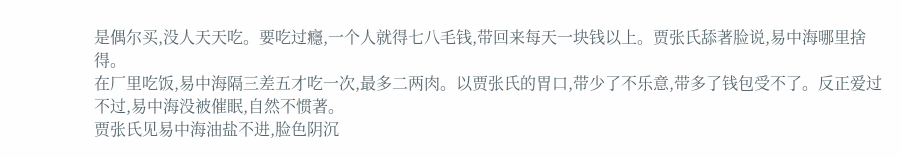是偶尔买,没人天天吃。要吃过癮,一个人就得七八毛钱,带回来每天一块钱以上。贾张氏舔著脸说,易中海哪里捨得。
在厂里吃饭,易中海隔三差五才吃一次,最多二两肉。以贾张氏的胃口,带少了不乐意,带多了钱包受不了。反正爱过不过,易中海没被催眠,自然不惯著。
贾张氏见易中海油盐不进,脸色阴沉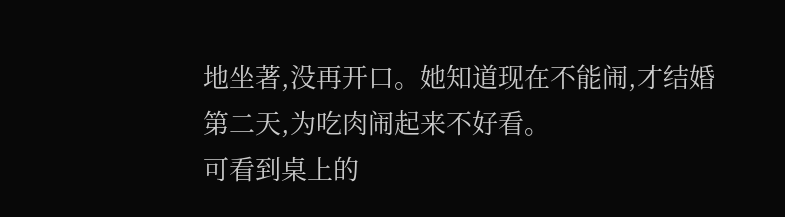地坐著,没再开口。她知道现在不能闹,才结婚第二天,为吃肉闹起来不好看。
可看到桌上的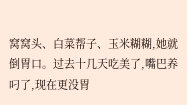窝窝头、白菜帮子、玉米糊糊,她就倒胃口。过去十几天吃美了,嘴巴养叼了,现在更没胃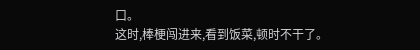口。
这时,棒梗闯进来,看到饭菜,顿时不干了。